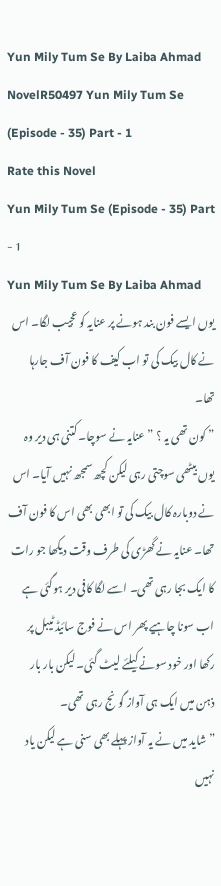Yun Mily Tum Se By Laiba Ahmad NovelR50497 Yun Mily Tum Se (Episode - 35) Part - 1
Rate this Novel
Yun Mily Tum Se (Episode - 35) Part - 1
Yun Mily Tum Se By Laiba Ahmad
یوں ایسے فون بند ہونے پر عنایہ کو عجیب لگا۔ اس نے کال بیک کی تو اب کیف کا فون آف جارہا تھا۔
” کون تھی یہ ؟ ” عنایہ نے سوچا۔ کتنی ہی دیر وہ یوں بیٹھی سوچتی رہی لیکن کچھ سمجھ نہیں آیا۔ اس نے دوبارہ کال بیک کی تو ابھی بھی اس کا فون آف تھا۔ عنایہ نے گھڑی کی طرف وقت دیکھا جو رات کا ایک بجا رہی تھی۔ اسے لگا کافی دیر ہوگئی ہے اب سونا چاہیے پھر اس نے فوج سائیڈ ٹیبل پر رکھا اور خود سونے کیلئے لیٹ گئی۔ لیکن بار بار ذہن میں ایک ہی آواز گونج رہی تھی۔
” شاید میں نے یہ آواز پہلے بھی سنی ہے لیکن یاد نہیں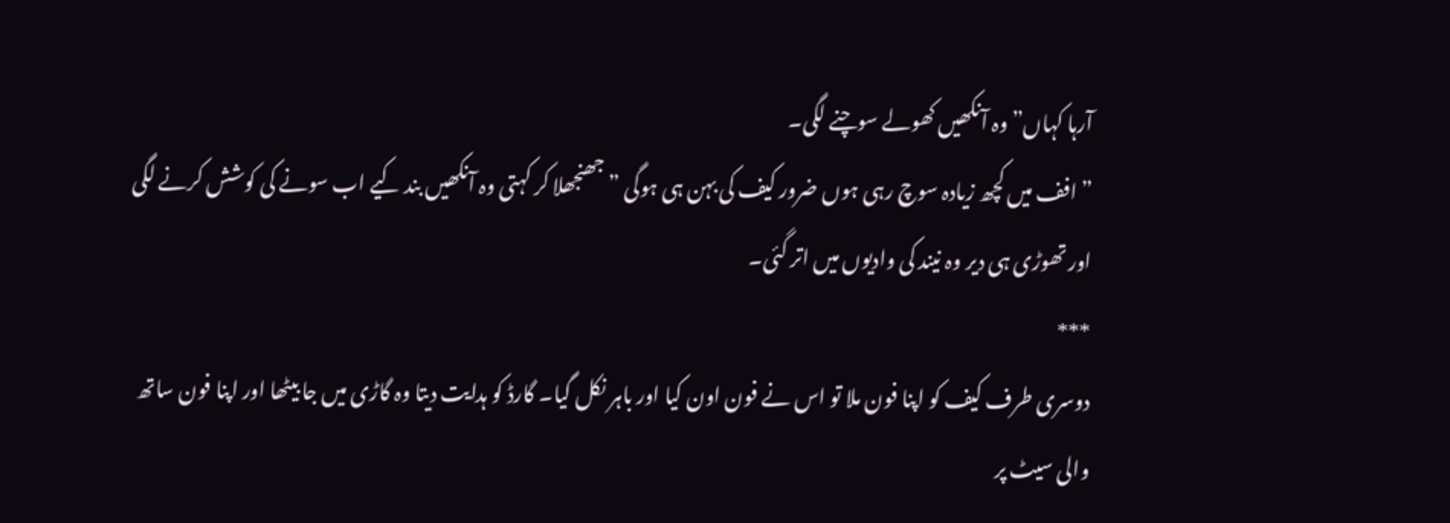آرہا کہاں” وہ آنکھیں کھولے سوچنے لگی۔
” افف میں کچھ زیادہ سوچ رہی ہوں ضرور کیف کی بہن ہی ہوگی ” جھنجھلا کر کہتی وہ آنکھیں بند کیے اب سونے کی کوشش کرنے لگی اور تھوڑی ہی دیر وہ نیند کی وادیوں میں اتر گئی۔
***
دوسری طرف کیف کو اپنا فون ملا تو اس نے فون اون کیا اور باہر نکل گیا۔ گارڈ کو ہدایت دیتا وہ گاڑی میں جا بیٹھا اور اپنا فون ساتھ والی سیٹ پر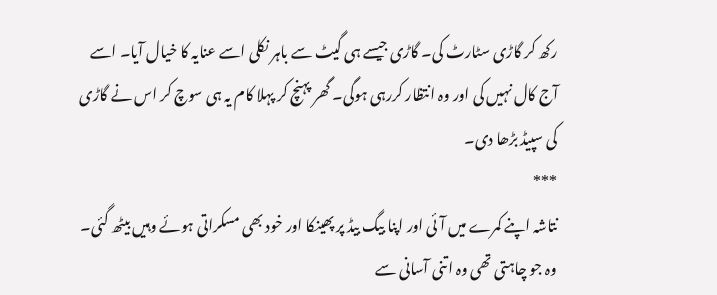رکھ کر گاڑی سٹارٹ کی۔ گاڑی جیسے ہی گیٹ سے باہر نکلی اسے عنایہ کا خیال آیا۔ اسے آج کال نہیں کی اور وہ انتظار کررہی ہوگی۔ گھر پہنچ کر پہلا کام یہ ہی سوچ کر اس نے گاڑی کی سپیڈ بڑھا دی۔
***
نتاشہ اپنے کمرے میں آئی اور اپنا بیگ بیڈ پر پھینکا اور خود بھی مسکراتی ہوئے وہیں بیٹھ گئی۔ وہ جو چاہتی تھی وہ اتنی آسانی سے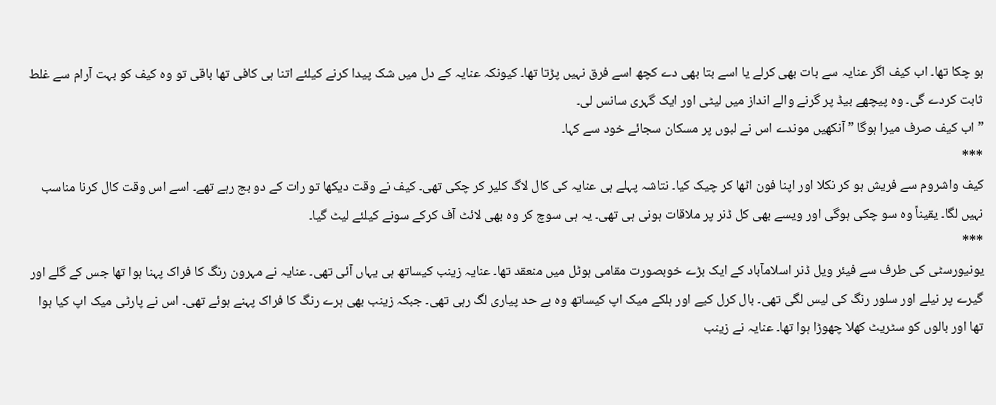ہو چکا تھا۔ اب کیف اگر عنایہ سے بات بھی کرلے یا اسے بتا بھی دے کچھ اسے فرق نہیں پڑتا تھا۔ کیونکہ عنایہ کے دل میں شک پیدا کرنے کیلئے اتنا ہی کافی تھا باقی تو وہ کیف کو بہت آرام سے غلط ثابت کردے گی۔ وہ پیچھے بیڈ پر گرنے والے انداز میں لیٹی اور ایک گہری سانس لی۔
” اب کیف صرف میرا ہوگا ” آنکھیں موندے اس نے لبوں پر مسکان سجائے خود سے کہا۔
***
کیف واشروم سے فریش ہو کر نکلا اور اپنا فون اٹھا کر چیک کیا۔ نتاشہ پہلے ہی عنایہ کی کال لاگ کلیر کر چکی تھی۔ کیف نے وقت دیکھا تو رات کے دو بج رہے تھے۔ اسے اس وقت کال کرنا مناسب نہیں لگا۔ یقیناً وہ سو چکی ہوگی اور ویسے بھی کل ڈنر پر ملاقات ہونی ہی تھی۔ یہ ہی سوچ کر وہ بھی لائٹ آف کرکے سونے کیلئے لیٹ گیا۔
***
یونیورسٹی کی طرف سے فیئر ویل ڈنر اسلامآباد کے ایک بڑے خوبصورت مقامی ہوٹل میں منعقد تھا۔ عنایہ زینب کیساتھ ہی یہاں آئی تھی۔ عنایہ نے مہرون رنگ کا فراک پہنا ہوا تھا جس کے گلے اور گیرے پر نیلے اور سلور رنگ کی لیس لگی تھی۔ بال کرل کیے اور ہلکے میک اپ کیساتھ وہ بے حد پیاری لگ رہی تھی۔ جبکہ زینب بھی ہرے رنگ کا فراک پہنے ہوئے تھی۔ اس نے پارٹی میک اپ کیا ہوا تھا اور بالوں کو سٹریٹ کھلا چھوڑا ہوا تھا۔ عنایہ نے زینب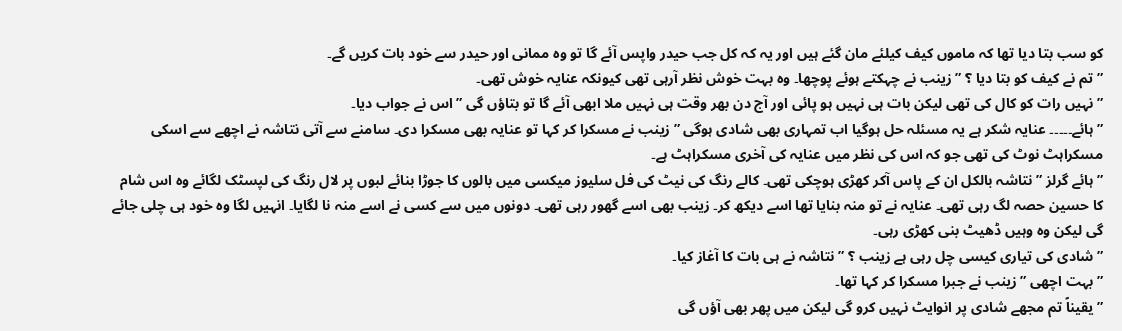کو سب بتا دیا تھا کہ ماموں کیف کیلئے مان گئے ہیں اور یہ کہ کل جب حیدر واپس آئے گا تو وہ ممانی اور حیدر سے خود بات کریں گے۔
” تم نے کیف کو بتا دیا ؟ ” زینب نے چہکتے ہوئے پوچھا۔ وہ بہت خوش نظر آرہی تھی کیونکہ عنایہ خوش تھی۔
” نہیں رات کو کال کی تھی لیکن بات ہی نہیں ہو پائی اور آج دن بھر وقت ہی نہیں ملا ابھی آئے گا تو بتاؤں گی ” اس نے جواب دیا۔
” ہائے۔۔۔۔۔ عنایہ شکر ہے یہ مسئلہ حل ہوگیا اب تمہاری بھی شادی ہوگی ” زینب نے مسکرا کر کہا تو عنایہ بھی مسکرا دی۔ سامنے سے آتی نتاشہ نے اچھے سے اسکی مسکراہٹ نوٹ کی تھی جو کہ اس کی نظر میں عنایہ کی آخری مسکراہٹ ہے۔
” ہائے گرلز ” نتاشہ بالکل ان کے پاس آکر کھڑی ہوچکی تھی۔ کالے رنگ کی نیٹ کی فل سلیوز میکسی میں بالوں کا جوڑا بنائے لبوں پر لال رنگ کی لپسٹک لگائے وہ اس شام کا حسین حصہ لگ رہی تھی۔ عنایہ نے تو منہ بنایا تھا اسے دیکھ کر۔ زینب بھی اسے گھور رہی تھی۔ دونوں میں سے کسی نے اسے منہ نا لگایا۔ انہیں لگا وہ خود ہی چلی جائے گی لیکن وہ وہیں ڈھیٹ بنی کھڑی رہی۔
” شادی کی تیاری کیسی چل رہی ہے زینب ؟ ” نتاشہ نے ہی بات کا آغاز کیا۔
” بہت اچھی ” زینب نے جبرا مسکرا کر کہا تھا۔
” یقیناً تم مجھے شادی پر انوایٹ نہیں کرو گی لیکن میں پھر بھی آؤں گی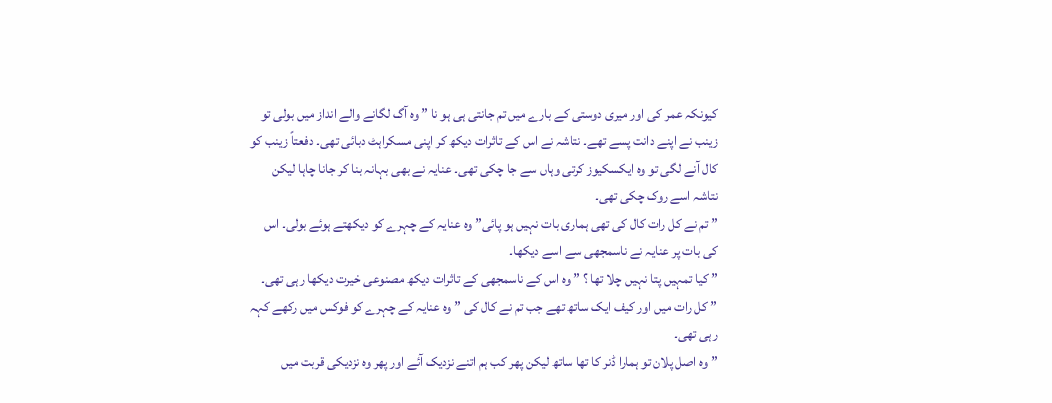کیونکہ عمر کی اور میری دوستی کے بارے میں تم جانتی ہی ہو نا ” وہ آگ لگانے والے انداز میں بولی تو زینب نے اپنے دانت پسے تھے۔ نتاشہ نے اس کے تاثرات دیکھ کر اپنی مسکراہٹ دبائی تھی۔ دفعتاً زینب کو کال آنے لگی تو وہ ایکسکیوز کرتی وہاں سے جا چکی تھی۔ عنایہ نے بھی بہانہ بنا کر جانا چاہا لیکن نتاشہ اسے روک چکی تھی۔
” تم نے کل رات کال کی تھی ہماری بات نہیں ہو پائی” وہ عنایہ کے چہرے کو دیکھتے ہوئے بولی۔ اس کی بات پر عنایہ نے ناسمجھی سے اسے دیکھا۔
” کیا تمہیں پتا نہیں چلا تھا ؟ ” وہ اس کے ناسمجھی کے تاثرات دیکھ مصنوعی خیرت دیکھا رہی تھی۔
” کل رات میں اور کیف ایک ساتھ تھے جب تم نے کال کی ” وہ عنایہ کے چہرے کو فوکس میں رکھے کہہ رہی تھی۔
” وہ اصل پلان تو ہمارا ڈنر کا تھا ساتھ لیکن پھر کب ہم اتنے نزدیک آئے اور پھر وہ نزدیکی قربت میں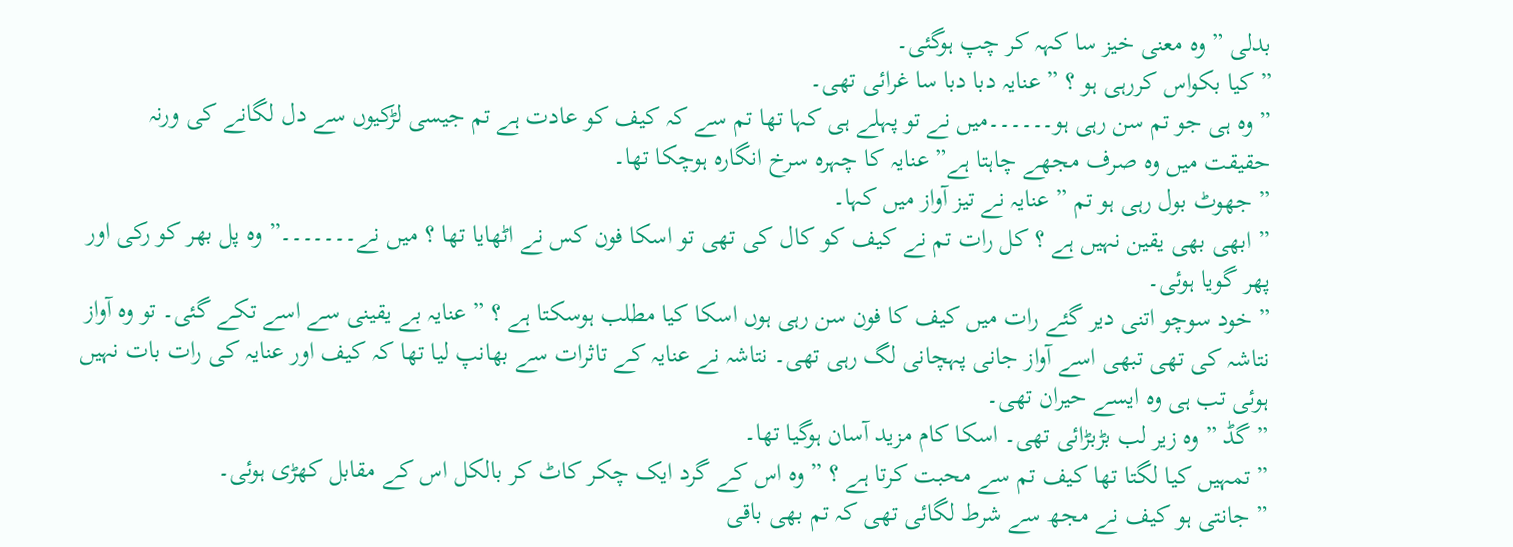بدلی ” وہ معنی خیز سا کہہ کر چپ ہوگئی۔
” کیا بکواس کررہی ہو ؟ ” عنایہ دبا دبا سا غرائی تھی۔
” وہ ہی جو تم سن رہی ہو۔۔۔۔۔۔میں نے تو پہلے ہی کہا تھا تم سے کہ کیف کو عادت ہے تم جیسی لڑکیوں سے دل لگانے کی ورنہ حقیقت میں وہ صرف مجھے چاہتا ہے” عنایہ کا چہرہ سرخ انگارہ ہوچکا تھا۔
” جھوٹ بول رہی ہو تم ” عنایہ نے تیز آواز میں کہا۔
” ابھی بھی یقین نہیں ہے ؟ کل رات تم نے کیف کو کال کی تھی تو اسکا فون کس نے اٹھایا تھا ؟ میں نے۔۔۔۔۔۔۔” وہ پل بھر کو رکی اور پھر گویا ہوئی۔
” خود سوچو اتنی دیر گئے رات میں کیف کا فون سن رہی ہوں اسکا کیا مطلب ہوسکتا ہے ؟ ” عنایہ بے یقینی سے اسے تکے گئی۔ تو وہ آواز نتاشہ کی تھی تبھی اسے آواز جانی پہچانی لگ رہی تھی۔ نتاشہ نے عنایہ کے تاثرات سے بھانپ لیا تھا کہ کیف اور عنایہ کی رات بات نہیں ہوئی تب ہی وہ ایسے حیران تھی۔
” گڈ ” وہ زیر لب بڑبڑائی تھی۔ اسکا کام مزید آسان ہوگیا تھا۔
” تمہیں کیا لگتا تھا کیف تم سے محبت کرتا ہے ؟ ” وہ اس کے گرد ایک چکر کاٹ کر بالکل اس کے مقابل کھڑی ہوئی۔
” جانتی ہو کیف نے مجھ سے شرط لگائی تھی کہ تم بھی باقی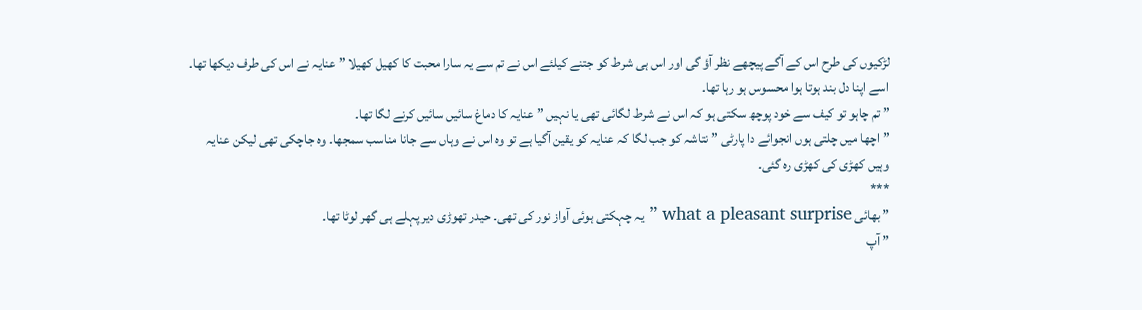لڑکیوں کی طرح اس کے آگے پیچھے نظر آؤ گی اور اس ہی شرط کو جتنے کیلئے اس نے تم سے یہ سارا محبت کا کھیل کھیلا ” عنایہ نے اس کی طرف دیکھا تھا۔ اسے اپنا دل بند ہوتا ہوا محسوس ہو رہا تھا۔
” تم چاہو تو کیف سے خود پوچھ سکتی ہو کہ اس نے شرط لگائی تھی یا نہیں ” عنایہ کا دماغ سائیں سائیں کرنے لگا تھا۔
” اچھا میں چلتی ہوں انجوائے دا پارٹی ” نتاشہ کو جب لگا کہ عنایہ کو یقین آگیا ہے تو وہ اس نے وہاں سے جانا مناسب سمجھا۔ وہ جاچکی تھی لیکن عنایہ وہیں کھڑی کی کھڑی رہ گئی۔
***
” بھائی what a pleasant surprise ” یہ چہکتی ہوئی آواز نور کی تھی۔ حیدر تھوڑی دیر پہلے ہی گھر لوٹا تھا۔
” آپ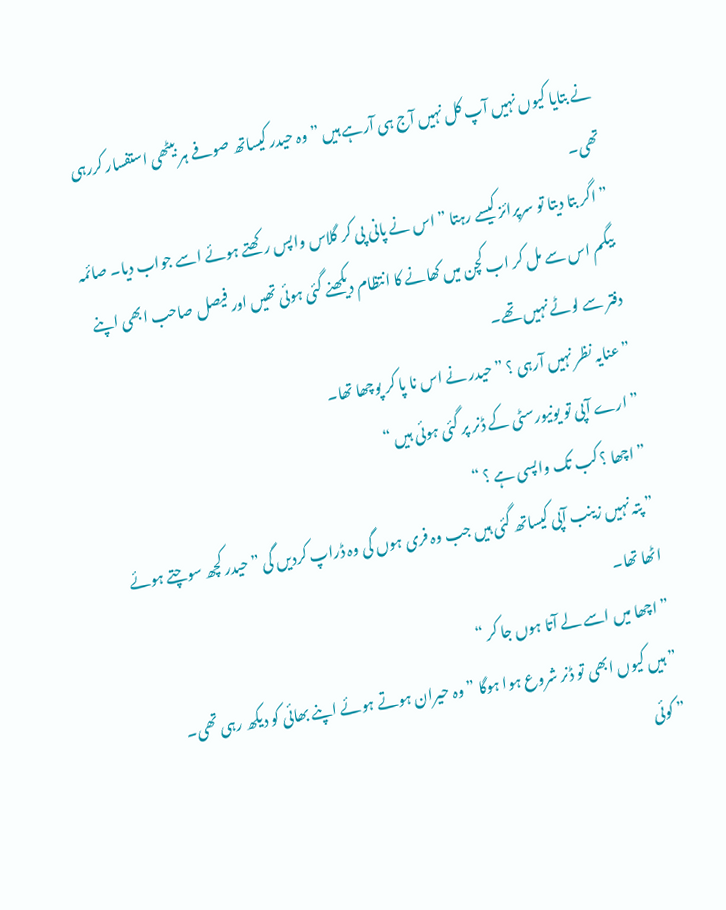نے بتایا کیوں نہیں آپ کل نہیں آج ہی آرہے ہیں ” وہ حیدر کیساتھ صوفے ہر بیٹھی استفسار کررہی تھی۔
” اگر بتا دیتا تو سرپرائز کیسے رہتا ” اس نے پانی پی کر گلاس واپس رکھتے ہوئے اسے جواب دیا۔ صائمہ بیگم اس سے مل کر اب کچن میں کھانے کا انتظام دیکھنے گئی ہوئی تھیں اور فیصل صاحب ابھی اپنے دفتر سے لوٹے نہیں تھے۔
” عنایہ نظر نہیں آرہی ؟ ” حیدر نے اس نا پا کر پوچھا تھا۔
” ارے آپی تو یونیورسٹی کے ڈنر پر گئی ہوئی ہیں “
” اچھا ؟ کب تک واپسی ہے ؟ “
” پتہ نہیں زینب آپی کیساتھ گئی ہیں جب وہ فری ہوں گی وہ ڈراپ کردیں گی ” حیدر کچھ سوچتے ہوئے اٹھا تھا۔
” اچھا میں اسے لے آتا ہوں جا کر “
” ہیں کیوں ابھی تو ڈنر شروع ہوا ہوگا ” وہ حیران ہوتے ہوئے اپنے بھائی کو دیکھ رہی تھی۔
” کوئی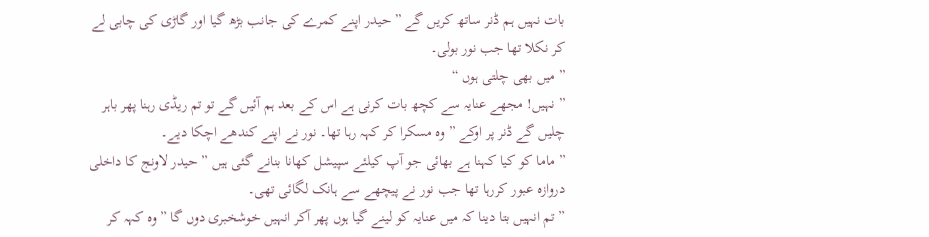بات نہیں ہم ڈنر ساتھ کریں گے ” حیدر اپنے کمرے کی جانب بڑھ گیا اور گاڑی کی چابی لے کر نکلا تھا جب نور بولی۔
” میں بھی چلتی ہوں “
” نہیں! مجھے عنایہ سے کچھ بات کرنی ہے اس کے بعد ہم آئیں گے تو تم ریڈی رہنا پھر باہر چلیں گے ڈنر پر اوکے ” وہ مسکرا کر کہہ رہا تھا۔ نور نے اپنے کندھے اچکا دیے۔
” ماما کو کیا کہنا ہے بھائی جو آپ کیلئے سپیشل کھانا بنانے گئی ہیں ” حیدر لاونج کا داخلی دروازہ عبور کررہا تھا جب نور نے پیچھے سے ہانک لگائی تھی۔
” تم انہیں بتا دینا کہ میں عنایہ کو لینے گیا ہوں پھر آکر انہیں خوشخبری دوں گا ” وہ کہہ کر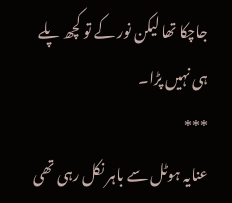جاچکا تھا لیکن نور کے تو کچھ پلے ہی نہیں پڑا۔
***
عنایہ ہوٹل سے باہر نکل رہی تھی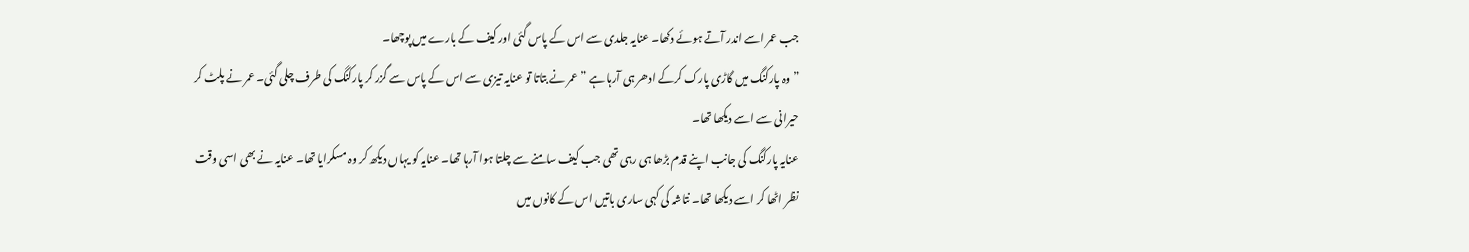جب عمر اسے اندر آتے ہوئے دکھا۔ عنایہ جلدی سے اس کے پاس گئی اور کیف کے بارے میں پوچھا۔
” وہ پارکنگ میں گاڑی پارک کرکے ادھر ہی آرہا ہے ” عمر نے بتاتا تو عنایہ تیزی سے اس کے پاس سے گزر کر پارکنگ کی طرف چلی گئی۔ عمر نے پلٹ کر حیرانی سے اسے دیکھا تھا۔
عنایہ پارکنگ کی جانب اپنے قدم بڑھا ہی رہی تھی جب کیف سامنے سے چلتا ہوا آرہا تھا۔ عنایہ کو یہاں دیکھ کر وہ مسکرایا تھا۔ عنایہ نے بھی اسی وقت نظر اٹھا کر اسے دیکھا تھا۔ نتاشہ کی کہی ساری باتیں اس کے کانوں میں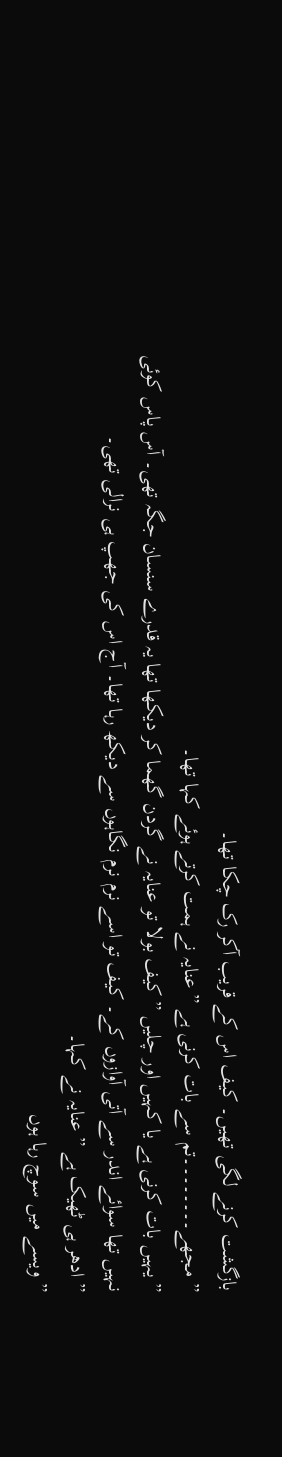بازگشت کرنے لگی تھیں۔ کیف اس کے قریب آکر رک چکا تھا۔
” مجھے۔۔۔۔۔۔۔۔تم سے بات کرنی ہے ” عنایہ نے ہمت کرتے ہوئے کہا تھا۔
” یہیں بات کرنی ہے یا کہیں اور چلیں ” کیف بولا تو عنایہ نے گردن گھما کر دیکھا تھا یہ قدرے سنسان جگہ تھی۔ آس پاس کوئی نہیں تھا سوائے اندر سے آتی آوازوں کے۔ کیف تو اسے نرم نرم نگاہوں سے دیکھ رہا تھا۔ آج اس کی جھپ ہی نرالی تھی۔
” ادھر ہی ٹھیک ہے ” عنایہ نے کہا۔
” ویسے میں سوچ رہا ہوں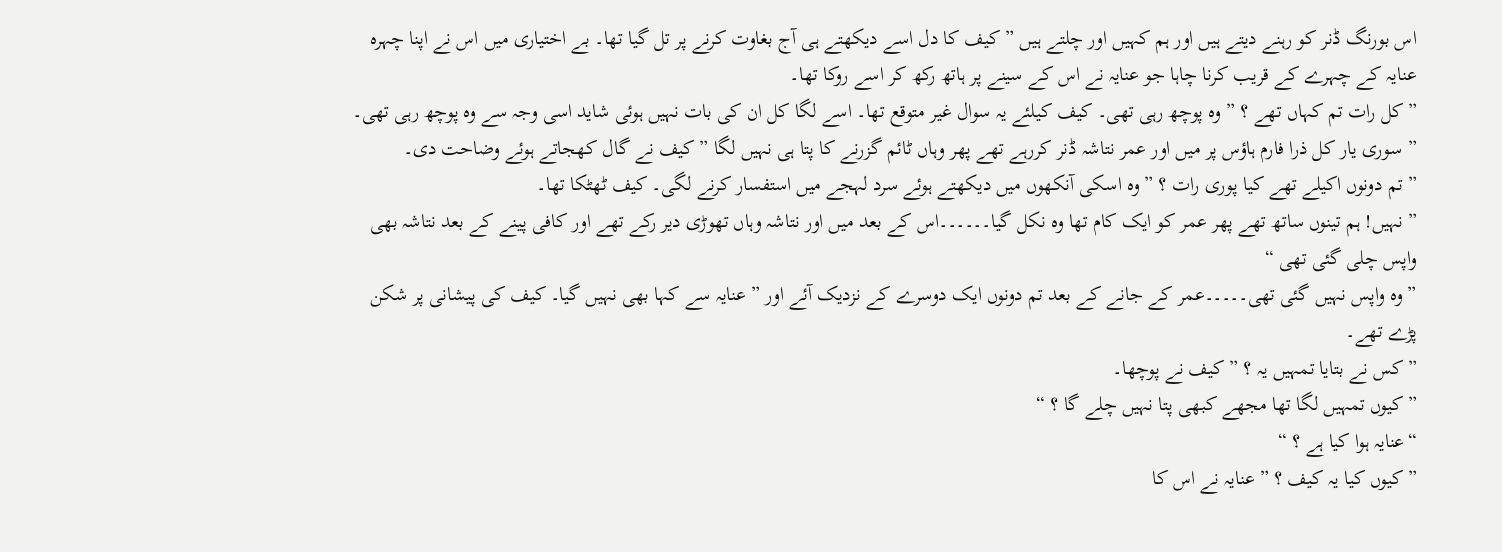اس بورنگ ڈنر کو رہنے دیتے ہیں اور ہم کہیں اور چلتے ہیں ” کیف کا دل اسے دیکھتے ہی آج بغاوت کرنے پر تل گیا تھا۔ بے اختیاری میں اس نے اپنا چہرہ عنایہ کے چہرے کے قریب کرنا چاہا جو عنایہ نے اس کے سینے پر ہاتھ رکھ کر اسے روکا تھا۔
” کل رات تم کہاں تھے ؟ ” وہ پوچھ رہی تھی۔ کیف کیلئے یہ سوال غیر متوقع تھا۔ اسے لگا کل ان کی بات نہیں ہوئی شاید اسی وجہ سے وہ پوچھ رہی تھی۔
” سوری یار کل ذرا فارم ہاؤس پر میں اور عمر نتاشہ ڈنر کررہے تھے پھر وہاں ٹائم گزرنے کا پتا ہی نہیں لگا ” کیف نے گال کھجاتے ہوئے وضاحت دی۔
” تم دونوں اکیلے تھے کیا پوری رات ؟ ” وہ اسکی آنکھوں میں دیکھتے ہوئے سرد لہجے میں استفسار کرنے لگی۔ کیف ٹھٹکا تھا۔
” نہیں! ہم تینوں ساتھ تھے پھر عمر کو ایک کام تھا وہ نکل گیا۔۔۔۔۔۔اس کے بعد میں اور نتاشہ وہاں تھوڑی دیر رکے تھے اور کافی پینے کے بعد نتاشہ بھی واپس چلی گئی تھی “
” وہ واپس نہیں گئی تھی۔۔۔۔۔عمر کے جانے کے بعد تم دونوں ایک دوسرے کے نزدیک آئے اور ” عنایہ سے کہا بھی نہیں گیا۔ کیف کی پیشانی پر شکن پڑے تھے۔
” کس نے بتایا تمہیں یہ ؟ ” کیف نے پوچھا۔
” کیوں تمہیں لگا تھا مجھے کبھی پتا نہیں چلے گا ؟ “
“عنایہ ہوا کیا ہے ؟ “
” کیوں کیا یہ کیف ؟ ” عنایہ نے اس کا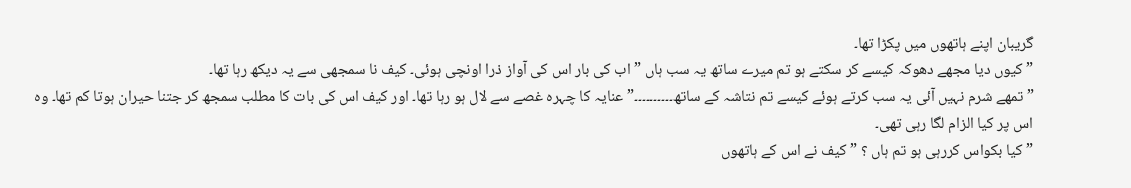گریبان اپنے ہاتھوں میں پکڑا تھا۔
” کیوں دیا مجھے دھوکہ کیسے کر سکتے ہو تم میرے ساتھ یہ سب ہاں ” اب کی بار اس کی آواز ذرا اونچی ہوئی۔ کیف نا سمجھی سے یہ دیکھ رہا تھا۔
” تمھے شرم نہیں آئی یہ سب کرتے ہوئے کیسے تم نتاشہ کے ساتھ۔۔۔۔۔۔۔۔۔۔” عنایہ کا چہرہ غصے سے لال ہو رہا تھا۔ اور کیف اس کی بات کا مطلب سمجھ کر جتنا حیران ہوتا کم تھا۔ وہ اس پر کیا الزام لگا رہی تھی۔
” کیا بکواس کررہی ہو تم ہاں ؟ ” کیف نے اس کے ہاتھوں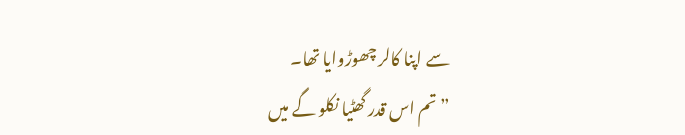سے اپنا کالر چھوڑوایا تھا۔
” تم اس قدر گھٹیا نکلو گے میں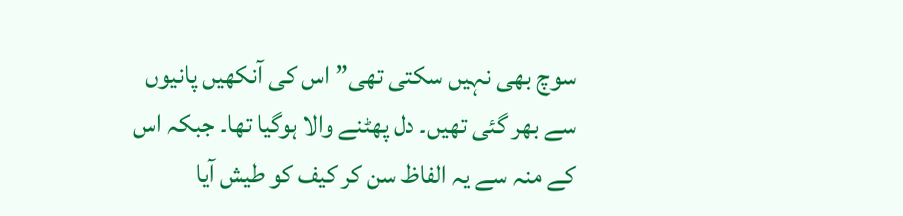سوچ بھی نہیں سکتی تھی” اس کی آنکھیں پانیوں سے بھر گئی تھیں۔ دل پھٹنے والا ہوگیا تھا۔ جبکہ اس کے منہ سے یہ الفاظ سن کر کیف کو طیش آیا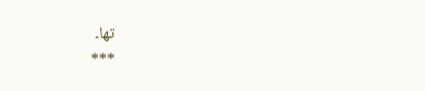تھا۔
***